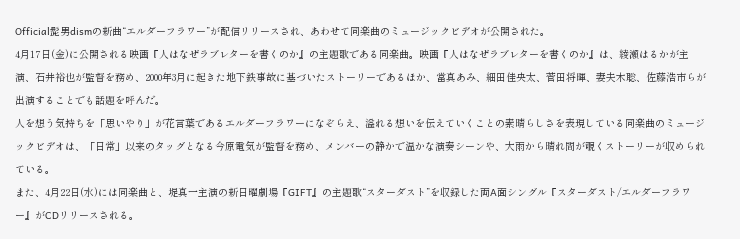Official髭男dismの新曲“エルダーフラワー”が配信リリースされ、あわせて同楽曲のミュージックビデオが公開された。
4月17日(金)に公開される映画『人はなぜラブレターを書くのか』の主題歌である同楽曲。映画『人はなぜラブレターを書くのか』は、綾瀬はるかが主演、石井裕也が監督を務め、2000年3月に起きた地下鉄事故に基づいたストーリーであるほか、當真あみ、細田佳央太、菅田将暉、妻夫木聡、佐藤浩市らが出演することでも話題を呼んだ。
人を想う気持ちを「思いやり」が花言葉であるエルダーフラワーになぞらえ、溢れる想いを伝えていくことの素晴らしさを表現している同楽曲のミュージックビデオは、「日常」以来のタッグとなる今原電気が監督を務め、メンバーの静かで温かな演奏シーンや、大雨から晴れ間が覗くストーリーが収められている。
また、4月22日(水)には同楽曲と、堤真一主演の新日曜劇場『GIFT』の主題歌“スターダスト”を収録した両A面シングル『スターダスト/エルダーフラワー』がCDリリースされる。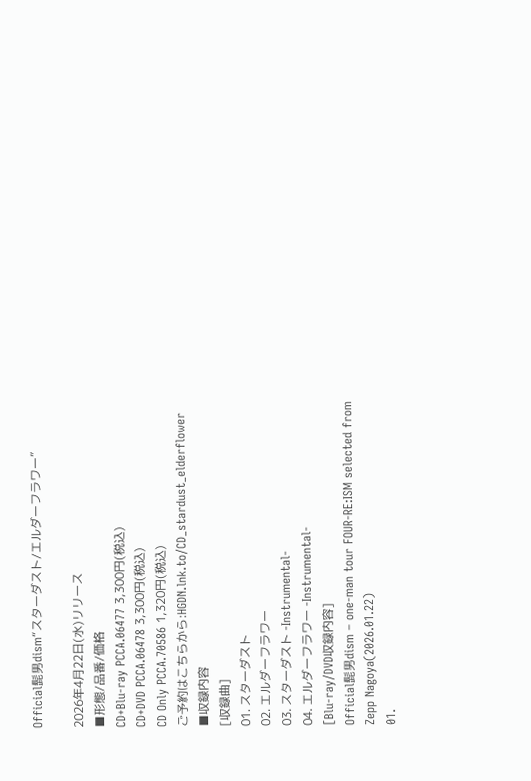Official髭男dism“スターダスト/エルダーフラワー”

2026年4月22日(水)リリース
■形態/品番/価格
CD+Blu-ray PCCA.06477 3,300円(税込)
CD+DVD PCCA.06478 3,300円(税込)
CD Only PCCA.70586 1,320円(税込)
ご予約はこちらから:HGDN.lnk.to/CD_stardust_elderflower
■収録内容
[収録曲]
01. スターダスト
02. エルダーフラワー
03. スターダスト -Instrumental-
04. エルダーフラワー -Instrumental-
[Blu-ray/DVD収録内容]
Official髭男dism – one-man tour FOUR-RE:ISM selected from Zepp Nagoya(2026.01.22)
01.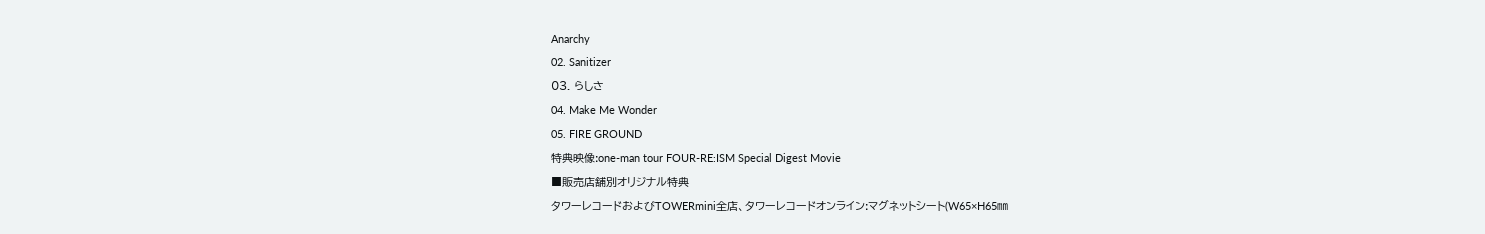Anarchy
02. Sanitizer
03. らしさ
04. Make Me Wonder
05. FIRE GROUND
特典映像:one-man tour FOUR-RE:ISM Special Digest Movie
■販売店舗別オリジナル特典
タワーレコードおよびTOWERmini全店、タワーレコードオンライン:マグネットシート(W65×H65㎜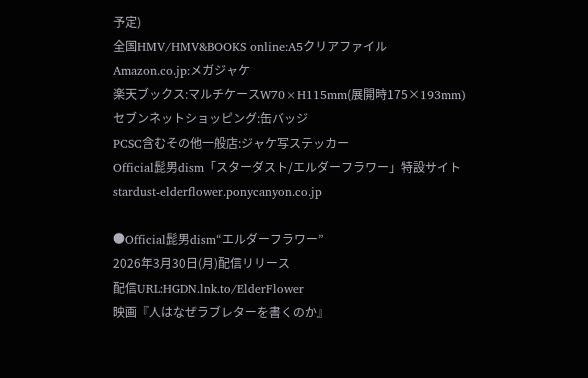予定)
全国HMV/HMV&BOOKS online:A5クリアファイル
Amazon.co.jp:メガジャケ
楽天ブックス:マルチケースW70×H115mm(展開時175×193mm)
セブンネットショッピング:缶バッジ
PCSC含むその他一般店:ジャケ写ステッカー
Official髭男dism「スターダスト/エルダーフラワー」特設サイト
stardust-elderflower.ponycanyon.co.jp

●Official髭男dism“エルダーフラワー”
2026年3月30日(月)配信リリース
配信URL:HGDN.lnk.to/ElderFlower
映画『人はなぜラブレターを書くのか』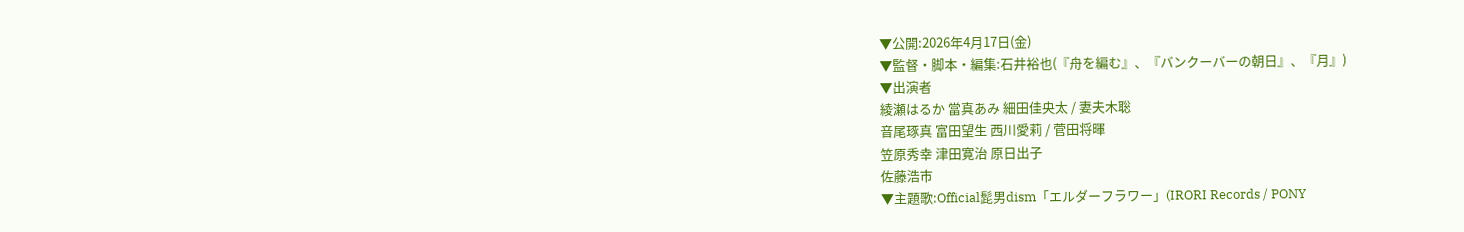▼公開:2026年4月17日(金)
▼監督・脚本・編集:石井裕也(『舟を編む』、『バンクーバーの朝日』、『月』)
▼出演者
綾瀬はるか 當真あみ 細田佳央太 / 妻夫木聡
音尾琢真 富田望生 西川愛莉 / 菅田将暉
笠原秀幸 津田寛治 原日出子
佐藤浩市
▼主題歌:Official髭男dism「エルダーフラワー」(IRORI Records / PONY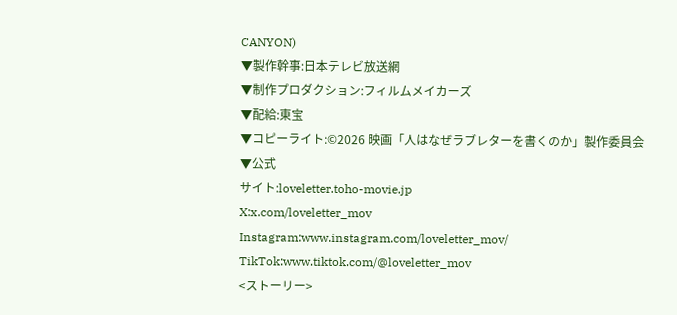CANYON)
▼製作幹事:日本テレビ放送網
▼制作プロダクション:フィルムメイカーズ
▼配給:東宝
▼コピーライト:©2026 映画「人はなぜラブレターを書くのか」製作委員会
▼公式
サイト:loveletter.toho-movie.jp
X:x.com/loveletter_mov
Instagram:www.instagram.com/loveletter_mov/
TikTok:www.tiktok.com/@loveletter_mov
<ストーリー>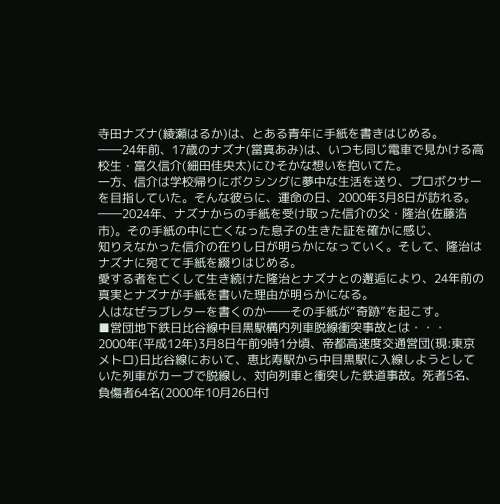寺田ナズナ(綾瀬はるか)は、とある青年に手紙を書きはじめる。
――24年前、17歳のナズナ(當真あみ)は、いつも同じ電車で見かける高校生・富久信介(細田佳央太)にひそかな想いを抱いてた。
一方、信介は学校帰りにボクシングに夢中な生活を送り、プロボクサーを目指していた。そんな彼らに、運命の日、2000年3月8日が訪れる。
――2024年、ナズナからの手紙を受け取った信介の父・隆治(佐藤浩市)。その手紙の中に亡くなった息子の生きた証を確かに感じ、
知りえなかった信介の在りし日が明らかになっていく。そして、隆治はナズナに宛てて手紙を綴りはじめる。
愛する者を亡くして生き続けた隆治とナズナとの邂逅により、24年前の真実とナズナが手紙を書いた理由が明らかになる。
人はなぜラブレターを書くのか――その手紙が“奇跡”を起こす。
■営団地下鉄日比谷線中目黒駅構内列車脱線衝突事故とは・・・
2000年(平成12年)3月8日午前9時1分頃、帝都高速度交通営団(現:東京メトロ)日比谷線において、恵比寿駅から中目黒駅に入線しようとしていた列車がカーブで脱線し、対向列車と衝突した鉄道事故。死者5名、負傷者64名(2000年10月26日付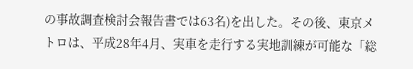の事故調査検討会報告書では63名)を出した。その後、東京メトロは、平成28年4月、実車を走行する実地訓練が可能な「総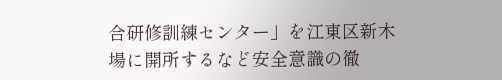合研修訓練センター」を江東区新木場に開所するなど安全意識の徹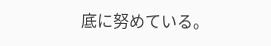底に努めている。